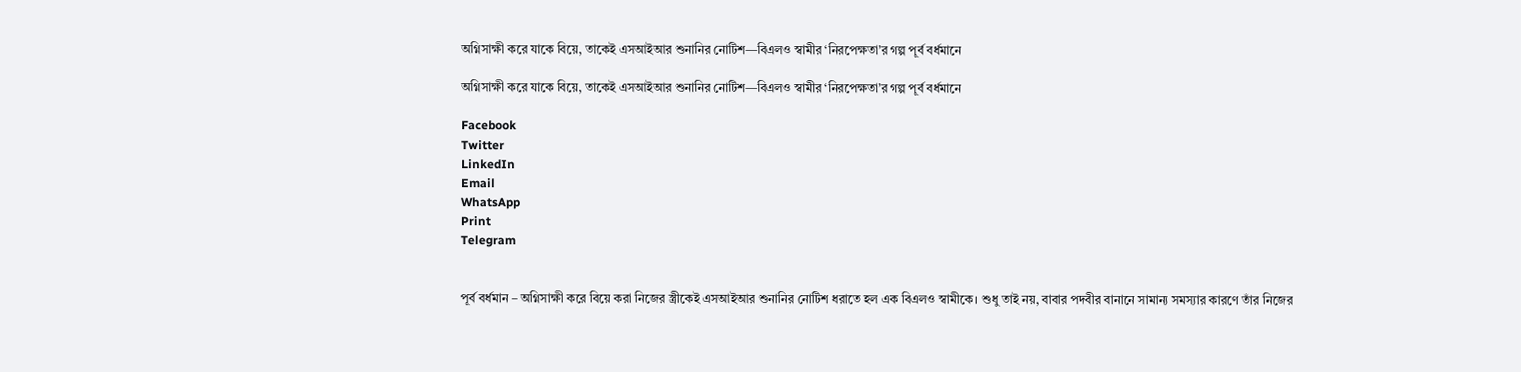অগ্নিসাক্ষী করে যাকে বিয়ে, তাকেই এসআইআর শুনানির নোটিশ—বিএলও স্বামীর ‘নিরপেক্ষতা’র গল্প পূর্ব বর্ধমানে

অগ্নিসাক্ষী করে যাকে বিয়ে, তাকেই এসআইআর শুনানির নোটিশ—বিএলও স্বামীর ‘নিরপেক্ষতা’র গল্প পূর্ব বর্ধমানে

Facebook
Twitter
LinkedIn
Email
WhatsApp
Print
Telegram


পূর্ব বর্ধমান – অগ্নিসাক্ষী করে বিয়ে করা নিজের স্ত্রীকেই এসআইআর শুনানির নোটিশ ধরাতে হল এক বিএলও স্বামীকে। শুধু তাই নয়, বাবার পদবীর বানানে সামান্য সমস্যার কারণে তাঁর নিজের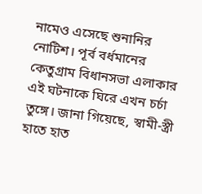নামেও এসেছে শুনানির নোটিশ। পূর্ব বর্ধমানের কেতুগ্রাম বিধানসভা এলাকার এই ঘটনাকে ঘিরে এখন চর্চা তুঙ্গে। জানা গিয়েছে, স্বামী-স্ত্রী হাতে হাত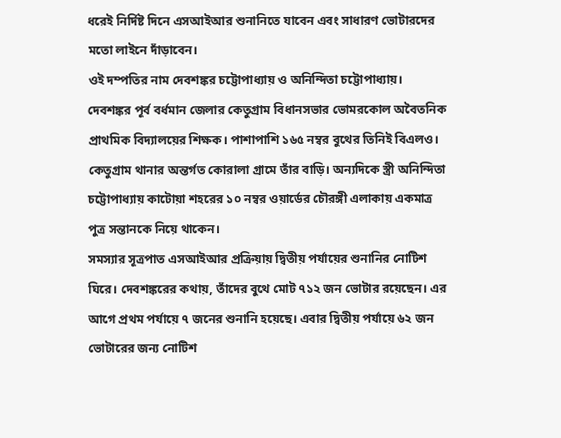ধরেই নির্দিষ্ট দিনে এসআইআর শুনানিতে যাবেন এবং সাধারণ ভোটারদের মতো লাইনে দাঁড়াবেন।
ওই দম্পতির নাম দেবশঙ্কর চট্টোপাধ্যায় ও অনিন্দিতা চট্টোপাধ্যায়। দেবশঙ্কর পূর্ব বর্ধমান জেলার কেতুগ্রাম বিধানসভার ভোমরকোল অবৈতনিক প্রাথমিক বিদ্যালয়ের শিক্ষক। পাশাপাশি ১৬৫ নম্বর বুথের তিনিই বিএলও। কেতুগ্রাম থানার অন্তর্গত কোরালা গ্রামে তাঁর বাড়ি। অন্যদিকে স্ত্রী অনিন্দিতা চট্টোপাধ্যায় কাটোয়া শহরের ১০ নম্বর ওয়ার্ডের চৌরঙ্গী এলাকায় একমাত্র পুত্র সন্তানকে নিয়ে থাকেন।
সমস্যার সূত্রপাত এসআইআর প্রক্রিয়ায় দ্বিতীয় পর্যায়ের শুনানির নোটিশ ঘিরে। দেবশঙ্করের কথায়, তাঁদের বুথে মোট ৭১২ জন ভোটার রয়েছেন। এর আগে প্রথম পর্যায়ে ৭ জনের শুনানি হয়েছে। এবার দ্বিতীয় পর্যায়ে ৬২ জন ভোটারের জন্য নোটিশ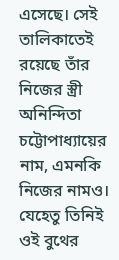এসেছে। সেই তালিকাতেই রয়েছে তাঁর নিজের স্ত্রী অনিন্দিতা চট্টোপাধ্যায়ের নাম, এমনকি নিজের নামও। যেহেতু তিনিই ওই বুথের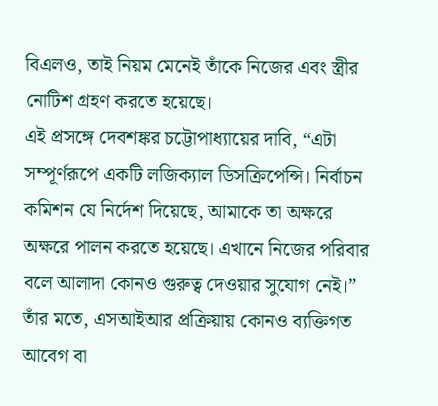বিএলও, তাই নিয়ম মেনেই তাঁকে নিজের এবং স্ত্রীর নোটিশ গ্রহণ করতে হয়েছে।
এই প্রসঙ্গে দেবশঙ্কর চট্টোপাধ্যায়ের দাবি, “এটা সম্পূর্ণরূপে একটি লজিক্যাল ডিসক্রিপেন্সি। নির্বাচন কমিশন যে নির্দেশ দিয়েছে, আমাকে তা অক্ষরে অক্ষরে পালন করতে হয়েছে। এখানে নিজের পরিবার বলে আলাদা কোনও গুরুত্ব দেওয়ার সুযোগ নেই।” তাঁর মতে, এসআইআর প্রক্রিয়ায় কোনও ব্যক্তিগত আবেগ বা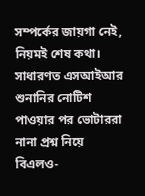সম্পর্কের জায়গা নেই, নিয়মই শেষ কথা।
সাধারণত এসআইআর শুনানির নোটিশ পাওয়ার পর ভোটাররা নানা প্রশ্ন নিয়ে বিএলও-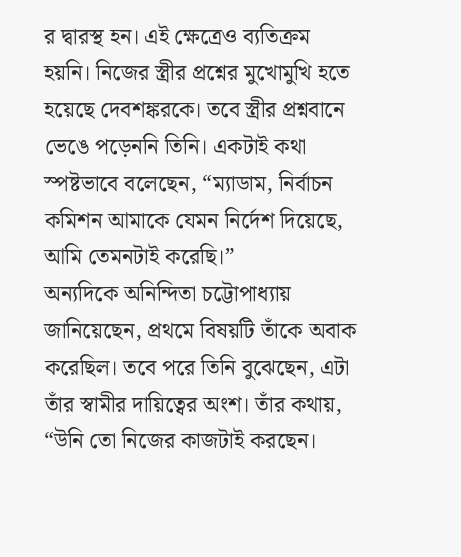র দ্বারস্থ হন। এই ক্ষেত্রেও ব্যতিক্রম হয়নি। নিজের স্ত্রীর প্রশ্নের মুখোমুখি হতে হয়েছে দেবশঙ্করকে। তবে স্ত্রীর প্রশ্নবানে ভেঙে পড়েননি তিনি। একটাই কথা স্পষ্টভাবে বলেছেন, “ম্যাডাম, নির্বাচন কমিশন আমাকে যেমন নির্দেশ দিয়েছে, আমি তেমনটাই করেছি।”
অন্যদিকে অনিন্দিতা চট্টোপাধ্যায় জানিয়েছেন, প্রথমে বিষয়টি তাঁকে অবাক করেছিল। তবে পরে তিনি বুঝেছেন, এটা তাঁর স্বামীর দায়িত্বের অংশ। তাঁর কথায়, “উনি তো নিজের কাজটাই করছেন।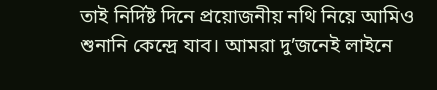তাই নির্দিষ্ট দিনে প্রয়োজনীয় নথি নিয়ে আমিও শুনানি কেন্দ্রে যাব। আমরা দু’জনেই লাইনে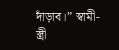দাঁড়াব।” স্বামী-স্ত্রী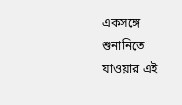একসঙ্গে শুনানিতে যাওয়ার এই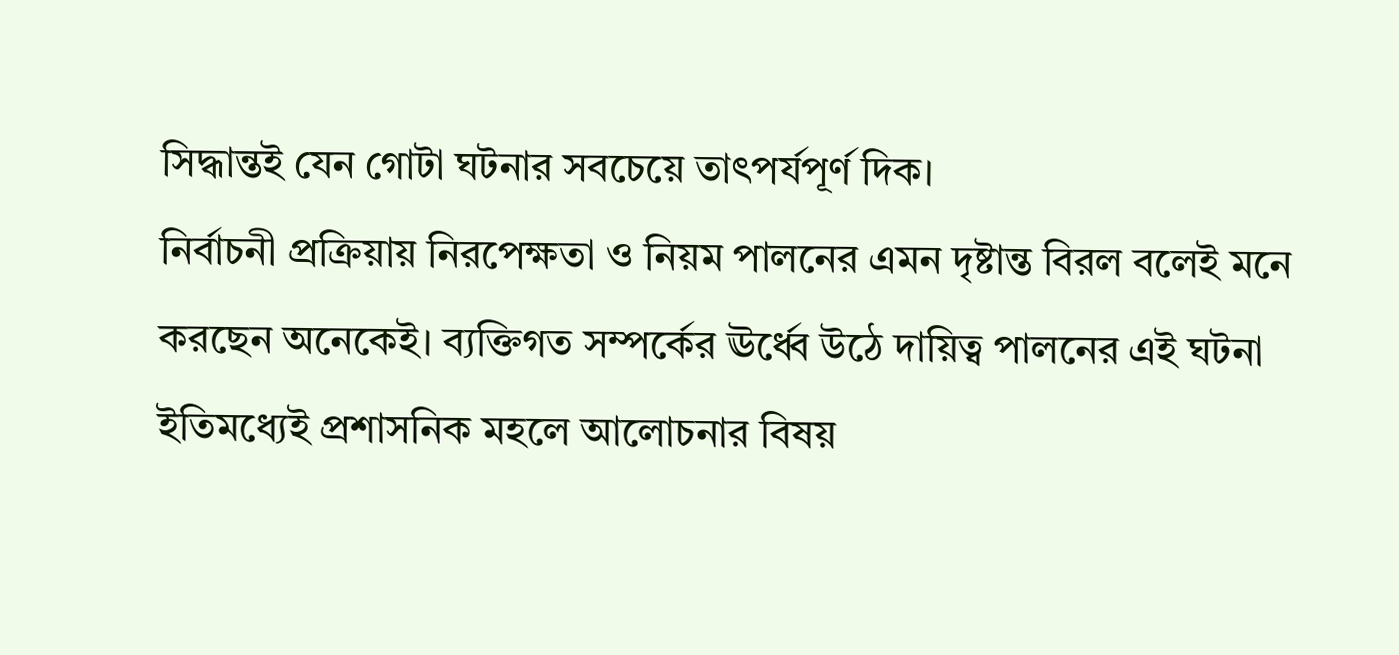সিদ্ধান্তই যেন গোটা ঘটনার সবচেয়ে তাৎপর্যপূর্ণ দিক।
নির্বাচনী প্রক্রিয়ায় নিরপেক্ষতা ও নিয়ম পালনের এমন দৃষ্টান্ত বিরল বলেই মনে করছেন অনেকেই। ব্যক্তিগত সম্পর্কের ঊর্ধ্বে উঠে দায়িত্ব পালনের এই ঘটনা ইতিমধ্যেই প্রশাসনিক মহলে আলোচনার বিষয়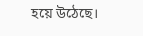হয়ে উঠেছে।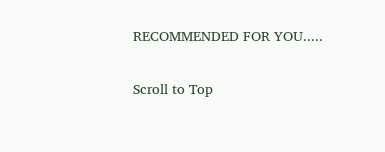RECOMMENDED FOR YOU.....

Scroll to Top